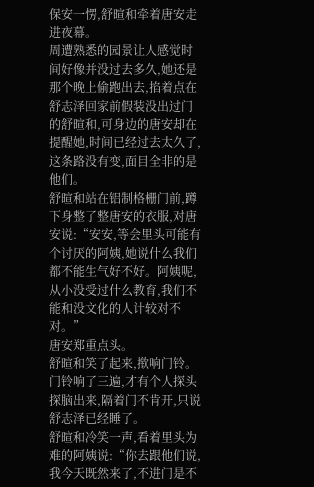保安一愣,舒暄和牵着唐安走进夜幕。
周遭熟悉的园景让人感觉时间好像并没过去多久,她还是那个晚上偷跑出去,掐着点在舒志泽回家前假装没出过门的舒暄和,可身边的唐安却在提醒她,时间已经过去太久了,这条路没有变,面目全非的是他们。
舒暄和站在铝制格栅门前,蹲下身整了整唐安的衣服,对唐安说:“安安,等会里头可能有个讨厌的阿姨,她说什么我们都不能生气好不好。阿姨呢,从小没受过什么教育,我们不能和没文化的人计较对不对。”
唐安郑重点头。
舒暄和笑了起来,揿响门铃。
门铃响了三遍,才有个人探头探脑出来,隔着门不肯开,只说舒志泽已经睡了。
舒暄和冷笑一声,看着里头为难的阿姨说:“你去跟他们说,我今天既然来了,不进门是不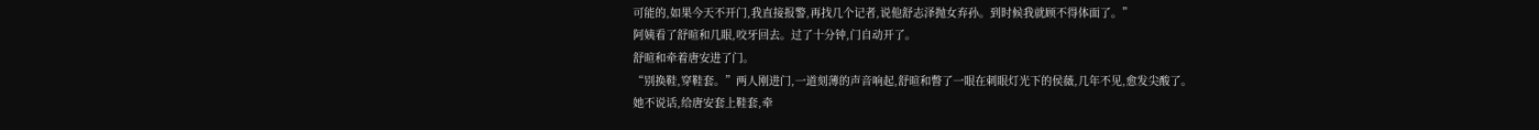可能的,如果今天不开门,我直接报警,再找几个记者,说他舒志泽抛女弃孙。到时候我就顾不得体面了。”
阿姨看了舒暄和几眼,咬牙回去。过了十分钟,门自动开了。
舒暄和牵着唐安进了门。
“别换鞋,穿鞋套。”两人刚进门,一道刻薄的声音响起,舒暄和瞥了一眼在刺眼灯光下的侯薇,几年不见,愈发尖酸了。
她不说话,给唐安套上鞋套,牵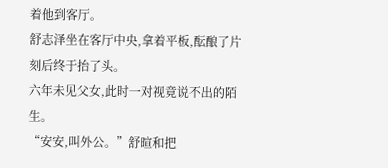着他到客厅。
舒志泽坐在客厅中央,拿着平板,酝酿了片刻后终于抬了头。
六年未见父女,此时一对视竟说不出的陌生。
“安安,叫外公。”舒暄和把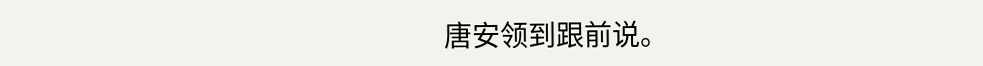唐安领到跟前说。